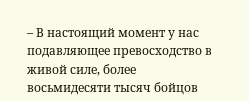– В настоящий момент у нас подавляющее превосходство в живой силе, более восьмидесяти тысяч бойцов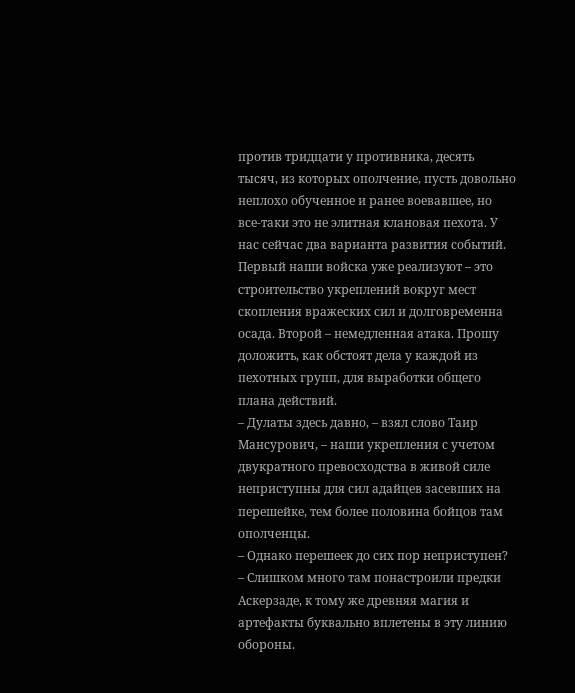против тридцати у противника, десять тысяч, из которых ополчение, пусть довольно неплохо обученное и ранее воевавшее, но все-таки это не элитная клановая пехота. У нас сейчас два варианта развития событий. Первый наши войска уже реализуют – это строительство укреплений вокруг мест скопления вражеских сил и долговременна осада. Второй – немедленная атака. Прошу доложить, как обстоят дела у каждой из пехотных групп, для выработки общего плана действий.
– Дулаты здесь давно, – взял слово Таир Мансурович, – наши укрепления с учетом двукратного превосходства в живой силе неприступны для сил адайцев засевших на перешейке, тем более половина бойцов там ополченцы.
– Однако перешеек до сих пор неприступен?
– Слишком много там понастроили предки Аскерзаде, к тому же древняя магия и артефакты буквально вплетены в эту линию обороны.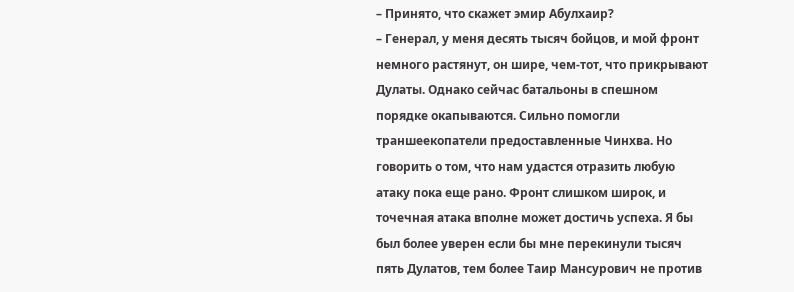– Принято, что скажет эмир Абулхаир?
– Генерал, у меня десять тысяч бойцов, и мой фронт немного растянут, он шире, чем-тот, что прикрывают Дулаты. Однако сейчас батальоны в спешном порядке окапываются. Сильно помогли траншеекопатели предоставленные Чинхва. Но говорить о том, что нам удастся отразить любую атаку пока еще рано. Фронт слишком широк, и точечная атака вполне может достичь успеха. Я бы был более уверен если бы мне перекинули тысяч пять Дулатов, тем более Таир Мансурович не против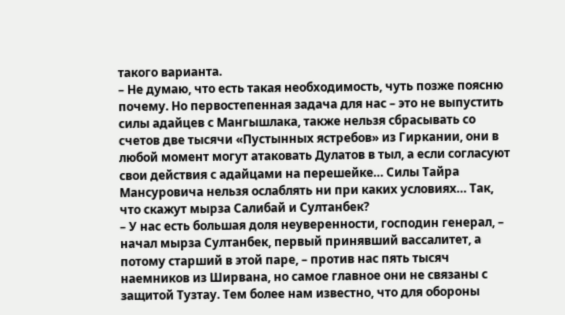такого варианта.
– Не думаю, что есть такая необходимость, чуть позже поясню почему. Но первостепенная задача для нас – это не выпустить силы адайцев с Мангышлака, также нельзя сбрасывать со счетов две тысячи «Пустынных ястребов» из Гиркании, они в любой момент могут атаковать Дулатов в тыл, а если согласуют свои действия с адайцами на перешейке… Силы Тайра Мансуровича нельзя ослаблять ни при каких условиях… Так, что скажут мырза Салибай и Султанбек?
– У нас есть большая доля неуверенности, господин генерал, – начал мырза Султанбек, первый принявший вассалитет, а потому старший в этой паре, – против нас пять тысяч наемников из Ширвана, но самое главное они не связаны с защитой Тузтау. Тем более нам известно, что для обороны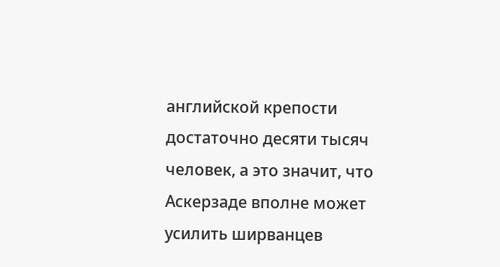английской крепости достаточно десяти тысяч человек, а это значит, что Аскерзаде вполне может усилить ширванцев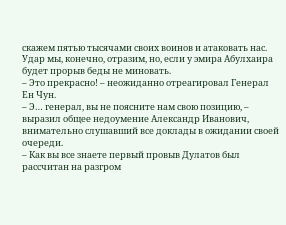скажем пятью тысячами своих воинов и атаковать нас. Удар мы, конечно, отразим, но, если у эмира Абулхаира будет прорыв беды не миновать.
– Это прекрасно! – неожиданно отреагировал Генерал Ен Чун.
– Э… генерал, вы не поясните нам свою позицию, – выразил общее недоумение Александр Иванович, внимательно слушавший все доклады в ожидании своей очереди.
– Как вы все знаете первый провыв Дулатов был рассчитан на разгром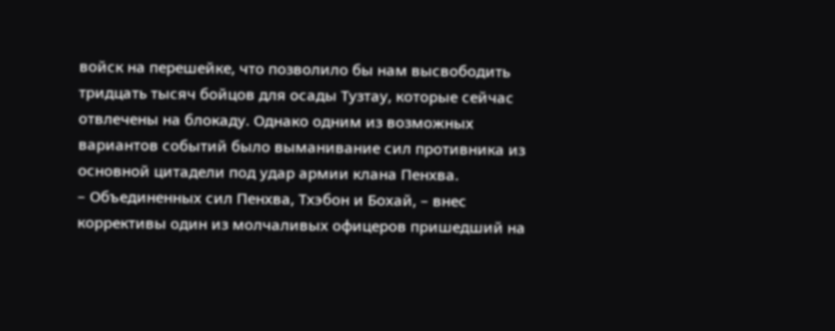войск на перешейке, что позволило бы нам высвободить тридцать тысяч бойцов для осады Тузтау, которые сейчас отвлечены на блокаду. Однако одним из возможных вариантов событий было выманивание сил противника из основной цитадели под удар армии клана Пенхва.
– Объединенных сил Пенхва, Тхэбон и Бохай, – внес коррективы один из молчаливых офицеров пришедший на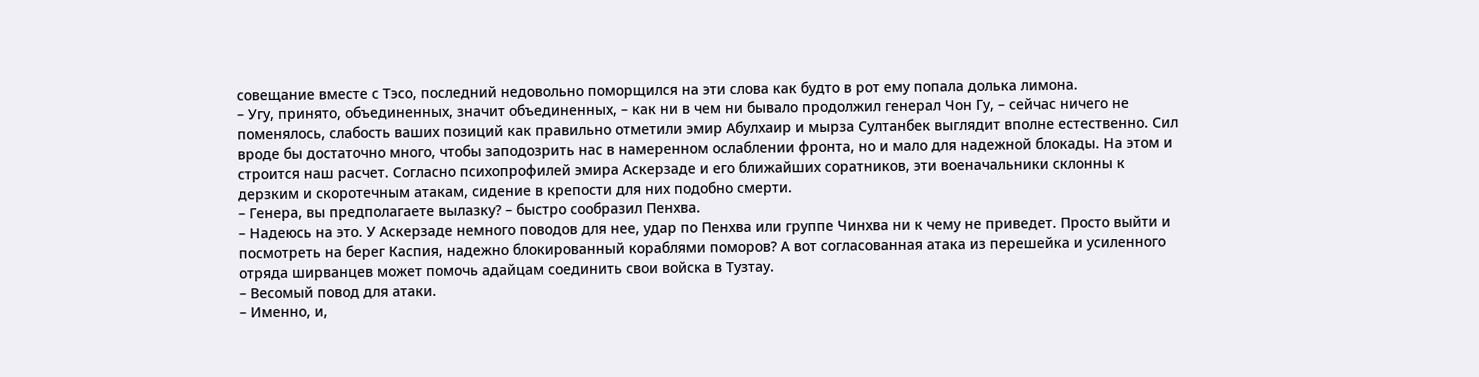совещание вместе с Тэсо, последний недовольно поморщился на эти слова как будто в рот ему попала долька лимона.
– Угу, принято, объединенных, значит объединенных, – как ни в чем ни бывало продолжил генерал Чон Гу, – сейчас ничего не поменялось, слабость ваших позиций как правильно отметили эмир Абулхаир и мырза Султанбек выглядит вполне естественно. Сил вроде бы достаточно много, чтобы заподозрить нас в намеренном ослаблении фронта, но и мало для надежной блокады. На этом и строится наш расчет. Согласно психопрофилей эмира Аскерзаде и его ближайших соратников, эти военачальники склонны к дерзким и скоротечным атакам, сидение в крепости для них подобно смерти.
– Генера, вы предполагаете вылазку? – быстро сообразил Пенхва.
– Надеюсь на это. У Аскерзаде немного поводов для нее, удар по Пенхва или группе Чинхва ни к чему не приведет. Просто выйти и посмотреть на берег Каспия, надежно блокированный кораблями поморов? А вот согласованная атака из перешейка и усиленного отряда ширванцев может помочь адайцам соединить свои войска в Тузтау.
– Весомый повод для атаки.
– Именно, и,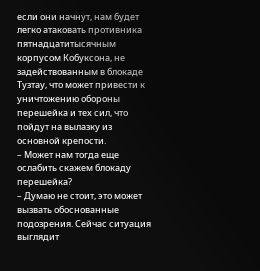если они начнут, нам будет легко атаковать противника пятнадцатитысячным корпусом Кобуксона, не задействованным в блокаде Тузтау, что может привести к уничтожению обороны перешейка и тех сил, что пойдут на вылазку из основной крепости.
– Может нам тогда еще ослабить скажем блокаду перешейка?
– Думаю не стоит, это может вызвать обоснованные подозрения. Сейчас ситуация выглядит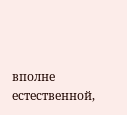вполне естественной,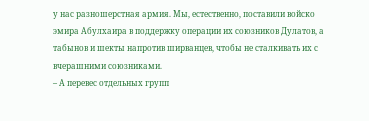у нас разношерстная армия. Мы, естественно, поставили войско эмира Абулхаира в поддержку операции их союзников Дулатов, а табынов и шекты напротив ширванцев, чтобы не сталкивать их с вчерашними союзниками.
– А перевес отдельных групп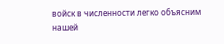войск в численности легко объясним нашей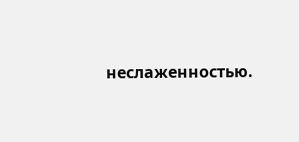неслаженностью.